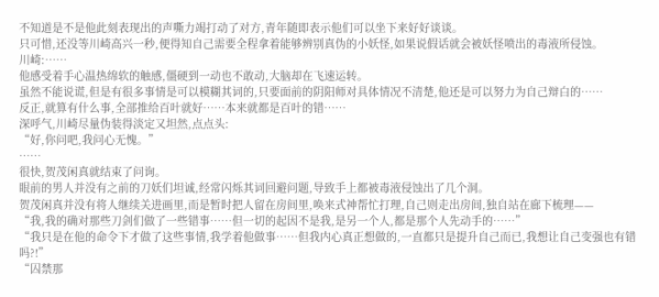不知道是不是他此刻表现出的声嘶力竭打动了对方,青年随即表示他们可以坐下来好好谈谈。
只可惜,还没等川崎高兴一秒,便得知自己需要全程拿着能够辨别真伪的小妖怪,如果说假话就会被妖怪喷出的毒液所侵蚀。
川崎:……
他感受着手心温热绵软的触感,僵硬到一动也不敢动,大脑却在飞速运转。
虽然不能说谎,但是有很多事情是可以模糊其词的,只要面前的阴阳师对具体情况不清楚,他还是可以努力为自己辩白的……
反正,就算有什么事,全部推给百叶就好……本来就都是百叶的错……
深呼气,川崎尽量伪装得淡定又坦然,点点头:
“好,你问吧,我问心无愧。”
……
很快,贺茂闲真就结束了问询。
眼前的男人并没有之前的刀妖们坦诚,经常闪烁其词回避问题,导致手上都被毒液侵蚀出了几个洞。
贺茂闲真并没有将人继续关进画里,而是暂时把人留在房间里,唤来式神帮忙打理,自己则走出房间,独自站在廊下梳理——
“我,我的确对那些刀剑们做了一些错事……但一切的起因不是我,是另一个人,都是那个人先动手的……”
“我只是在他的命令下才做了这些事情,我学着他做事……但我内心真正想做的,一直都只是提升自己而已,我想让自己变强也有错吗?!”
“囚禁那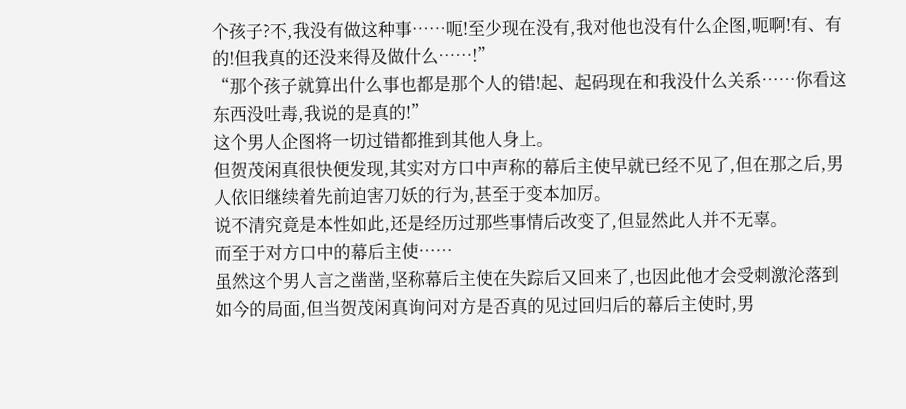个孩子?不,我没有做这种事……呃!至少现在没有,我对他也没有什么企图,呃啊!有、有的!但我真的还没来得及做什么……!”
“那个孩子就算出什么事也都是那个人的错!起、起码现在和我没什么关系……你看这东西没吐毒,我说的是真的!”
这个男人企图将一切过错都推到其他人身上。
但贺茂闲真很快便发现,其实对方口中声称的幕后主使早就已经不见了,但在那之后,男人依旧继续着先前迫害刀妖的行为,甚至于变本加厉。
说不清究竟是本性如此,还是经历过那些事情后改变了,但显然此人并不无辜。
而至于对方口中的幕后主使……
虽然这个男人言之凿凿,坚称幕后主使在失踪后又回来了,也因此他才会受刺激沦落到如今的局面,但当贺茂闲真询问对方是否真的见过回归后的幕后主使时,男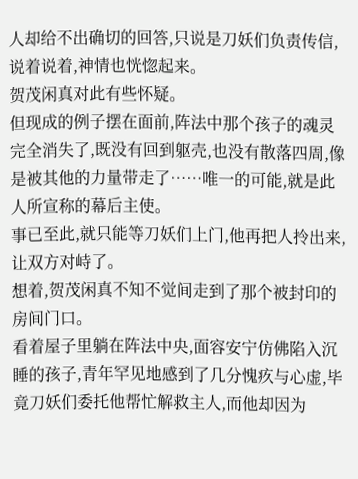人却给不出确切的回答,只说是刀妖们负责传信,说着说着,神情也恍惚起来。
贺茂闲真对此有些怀疑。
但现成的例子摆在面前,阵法中那个孩子的魂灵完全消失了,既没有回到躯壳,也没有散落四周,像是被其他的力量带走了……唯一的可能,就是此人所宣称的幕后主使。
事已至此,就只能等刀妖们上门,他再把人拎出来,让双方对峙了。
想着,贺茂闲真不知不觉间走到了那个被封印的房间门口。
看着屋子里躺在阵法中央,面容安宁仿佛陷入沉睡的孩子,青年罕见地感到了几分愧疚与心虚,毕竟刀妖们委托他帮忙解救主人,而他却因为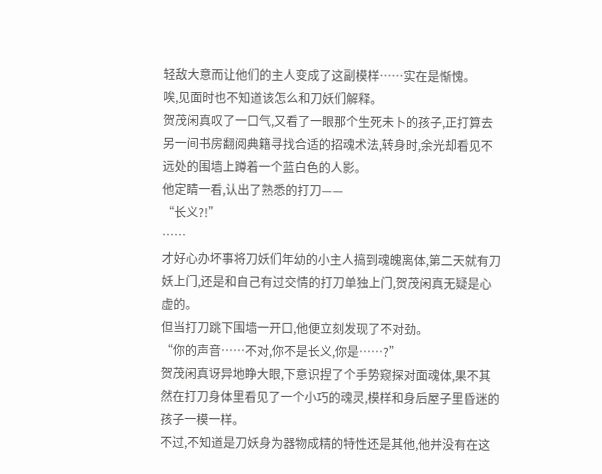轻敌大意而让他们的主人变成了这副模样……实在是惭愧。
唉,见面时也不知道该怎么和刀妖们解释。
贺茂闲真叹了一口气,又看了一眼那个生死未卜的孩子,正打算去另一间书房翻阅典籍寻找合适的招魂术法,转身时,余光却看见不远处的围墙上蹲着一个蓝白色的人影。
他定睛一看,认出了熟悉的打刀——
“长义?!”
……
才好心办坏事将刀妖们年幼的小主人搞到魂魄离体,第二天就有刀妖上门,还是和自己有过交情的打刀单独上门,贺茂闲真无疑是心虚的。
但当打刀跳下围墙一开口,他便立刻发现了不对劲。
“你的声音……不对,你不是长义,你是……?”
贺茂闲真讶异地睁大眼,下意识捏了个手势窥探对面魂体,果不其然在打刀身体里看见了一个小巧的魂灵,模样和身后屋子里昏迷的孩子一模一样。
不过,不知道是刀妖身为器物成精的特性还是其他,他并没有在这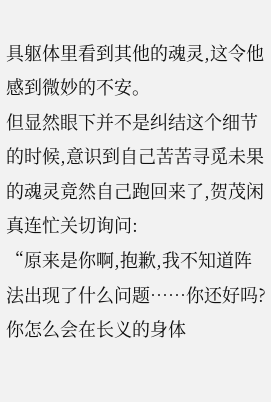具躯体里看到其他的魂灵,这令他感到微妙的不安。
但显然眼下并不是纠结这个细节的时候,意识到自己苦苦寻觅未果的魂灵竟然自己跑回来了,贺茂闲真连忙关切询问:
“原来是你啊,抱歉,我不知道阵法出现了什么问题……你还好吗?你怎么会在长义的身体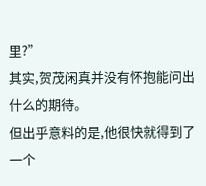里?”
其实,贺茂闲真并没有怀抱能问出什么的期待。
但出乎意料的是,他很快就得到了一个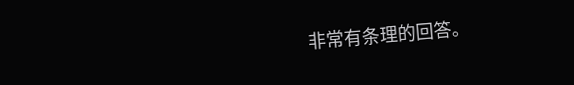非常有条理的回答。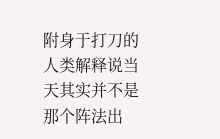附身于打刀的人类解释说当天其实并不是那个阵法出